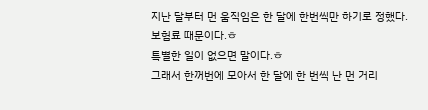지난 달부터 먼 움직임은 한 달에 한번씩만 하기로 정했다.
보험료 때문이다.ㅎ
특별한 일이 없으면 말이다.ㅎ
그래서 한꺼번에 모아서 한 달에 한 번씩 난 먼 거리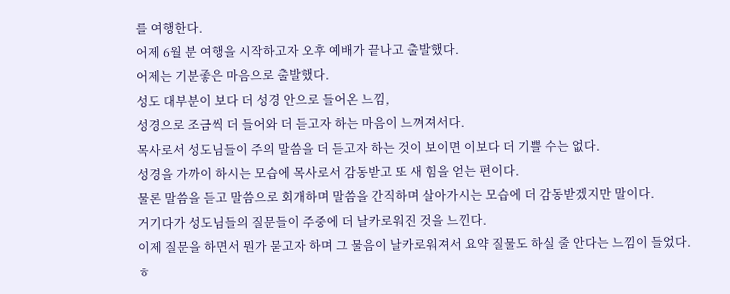를 여행한다.
어제 6월 분 여행을 시작하고자 오후 예배가 끝나고 출발했다.
어제는 기분좋은 마음으로 출발했다.
성도 대부분이 보다 더 성경 안으로 들어온 느낌,
성경으로 조금씩 더 들어와 더 듣고자 하는 마음이 느껴져서다.
목사로서 성도님들이 주의 말씀을 더 듣고자 하는 것이 보이면 이보다 더 기쁠 수는 없다.
성경을 가까이 하시는 모습에 목사로서 감동받고 또 새 힘을 얻는 편이다.
물론 말씀을 듣고 말씀으로 회개하며 말씀을 간직하며 살아가시는 모습에 더 감동받겠지만 말이다.
거기다가 성도님들의 질문들이 주중에 더 날카로워진 것을 느낀다.
이제 질문을 하면서 뭔가 묻고자 하며 그 물음이 날카로워져서 요약 질물도 하실 줄 안다는 느낌이 들었다.ㅎ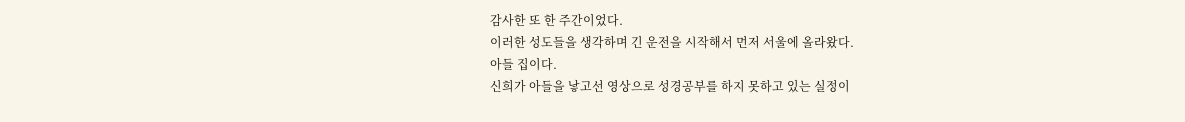감사한 또 한 주간이었다.
이러한 성도들을 생각하며 긴 운전을 시작해서 먼저 서울에 올라왔다.
아들 집이다.
신희가 아들을 낳고선 영상으로 성경공부를 하지 못하고 있는 실정이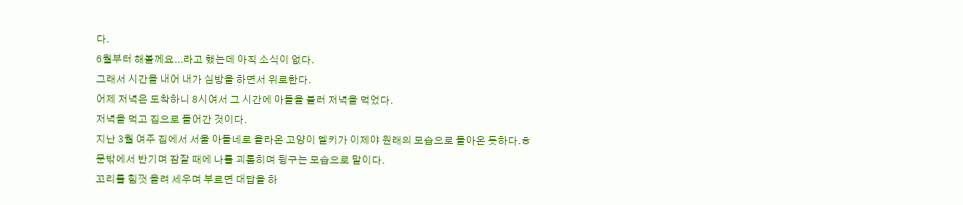다.
6월부터 해볼께요...라고 했는데 아직 소식이 없다.
그래서 시간을 내어 내가 심방을 하면서 위로한다.
어제 저녁은 도착하니 8시여서 그 시간에 아들을 불러 저녁을 먹었다.
저녁을 먹고 집으로 들어간 것이다.
지난 3월 여주 집에서 서울 아들네로 올라온 고양이 멜키가 이제야 원래의 모습으로 돌아온 듯하다.ㅎ
문밖에서 반기며 잠잘 때에 나를 괴롭히며 뒹구는 모습으로 말이다.
꼬리를 힘껏 올려 세우며 부르면 대답을 하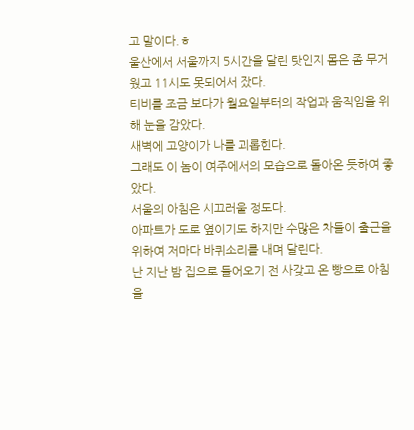고 말이다.ㅎ
울산에서 서울까지 5시간을 달린 탓인지 몸은 좀 무거웠고 11시도 못되어서 잤다.
티비를 조금 보다가 월요일부터의 작업과 움직임을 위해 눈을 감았다.
새벽에 고양이가 나를 괴롭힌다.
그래도 이 놈이 여주에서의 모습으로 돌아온 듯하여 좋았다.
서울의 아침은 시끄러울 정도다.
아파트가 도로 옆이기도 하지만 수많은 차들이 출근을 위하여 저마다 바퀴소리를 내며 달린다.
난 지난 밤 집으로 들어오기 전 사갖고 온 빵으로 아침을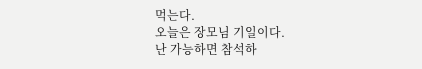먹는다.
오늘은 장모님 기일이다.
난 가능하면 참석하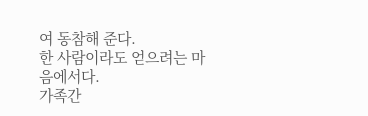여 동참해 준다.
한 사람이라도 얻으려는 마음에서다.
가족간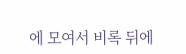에 모여서 비록 뒤에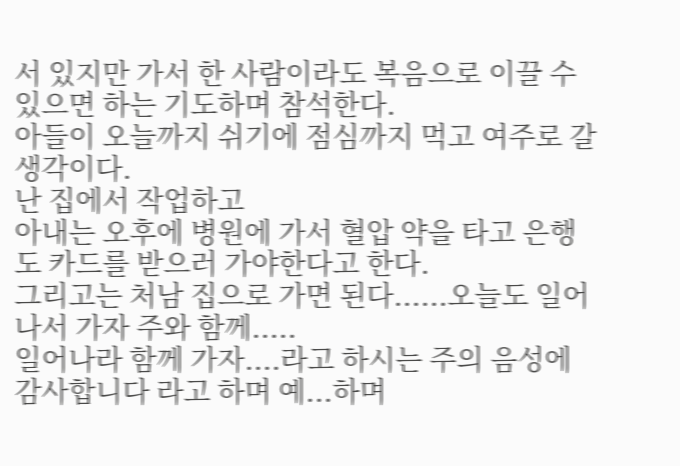서 있지만 가서 한 사람이라도 복음으로 이끌 수 있으면 하는 기도하며 참석한다.
아들이 오늘까지 쉬기에 점심까지 먹고 여주로 갈 생각이다.
난 집에서 작업하고
아내는 오후에 병원에 가서 혈압 약을 타고 은행도 카드를 받으러 가야한다고 한다.
그리고는 처남 집으로 가면 된다......오늘도 일어나서 가자 주와 함께.....
일어나라 함께 가자....라고 하시는 주의 음성에
감사합니다 라고 하며 예...하며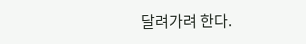달려가려 한다.